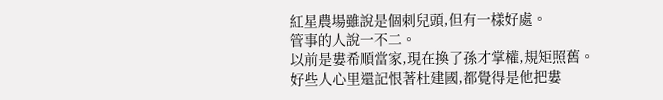紅星農場雖說是個刺兒頭,但有一樣好處。
管事的人說一不二。
以前是婁希順當家,現在換了孫才掌權,規矩照舊。
好些人心里還記恨著杜建國,都覺得是他把婁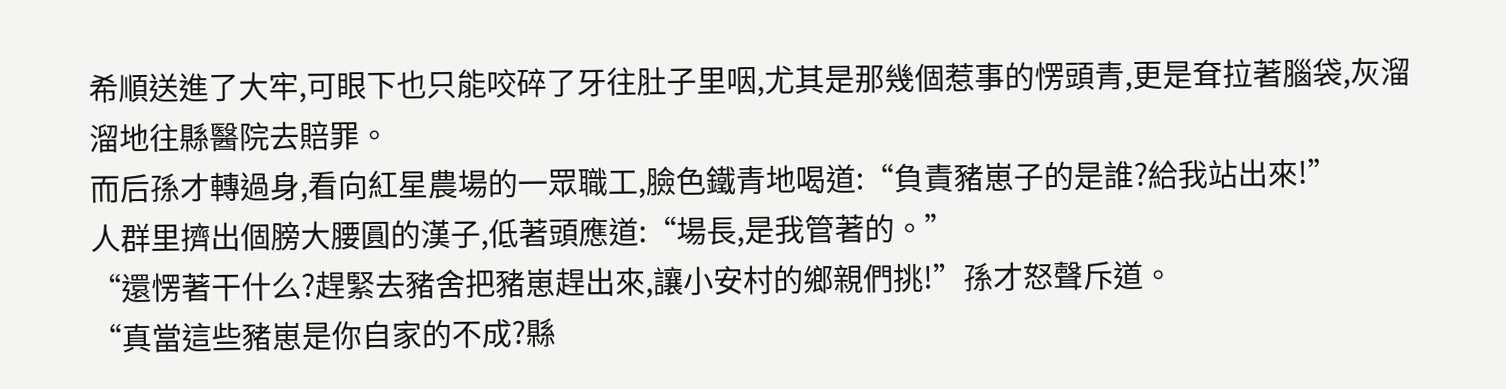希順送進了大牢,可眼下也只能咬碎了牙往肚子里咽,尤其是那幾個惹事的愣頭青,更是耷拉著腦袋,灰溜溜地往縣醫院去賠罪。
而后孫才轉過身,看向紅星農場的一眾職工,臉色鐵青地喝道:“負責豬崽子的是誰?給我站出來!”
人群里擠出個膀大腰圓的漢子,低著頭應道:“場長,是我管著的。”
“還愣著干什么?趕緊去豬舍把豬崽趕出來,讓小安村的鄉親們挑!”孫才怒聲斥道。
“真當這些豬崽是你自家的不成?縣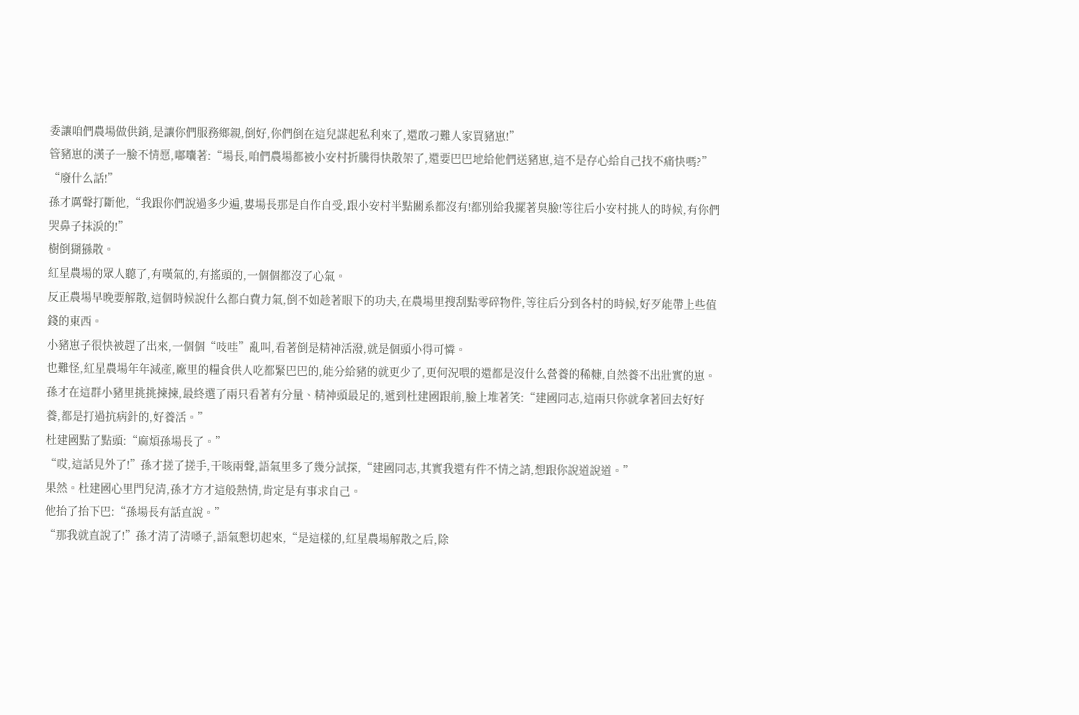委讓咱們農場做供銷,是讓你們服務鄉親,倒好,你們倒在這兒謀起私利來了,還敢刁難人家買豬崽!”
管豬崽的漢子一臉不情愿,嘟囔著:“場長,咱們農場都被小安村折騰得快散架了,還要巴巴地給他們送豬崽,這不是存心給自己找不痛快嗎?”
“廢什么話!”
孫才厲聲打斷他,“我跟你們說過多少遍,婁場長那是自作自受,跟小安村半點關系都沒有!都別給我擺著臭臉!等往后小安村挑人的時候,有你們哭鼻子抹淚的!”
樹倒猢猻散。
紅星農場的眾人聽了,有嘆氣的,有搖頭的,一個個都沒了心氣。
反正農場早晚要解散,這個時候說什么都白費力氣,倒不如趁著眼下的功夫,在農場里搜刮點零碎物件,等往后分到各村的時候,好歹能帶上些值錢的東西。
小豬崽子很快被趕了出來,一個個“吱哇”亂叫,看著倒是精神活潑,就是個頭小得可憐。
也難怪,紅星農場年年減產,廠里的糧食供人吃都緊巴巴的,能分給豬的就更少了,更何況喂的還都是沒什么營養的稀糠,自然養不出壯實的崽。
孫才在這群小豬里挑挑揀揀,最終選了兩只看著有分量、精神頭最足的,遞到杜建國跟前,臉上堆著笑:“建國同志,這兩只你就拿著回去好好養,都是打過抗病針的,好養活。”
杜建國點了點頭:“麻煩孫場長了。”
“哎,這話見外了!”孫才搓了搓手,干咳兩聲,語氣里多了幾分試探,“建國同志,其實我還有件不情之請,想跟你說道說道。”
果然。杜建國心里門兒清,孫才方才這般熱情,肯定是有事求自己。
他抬了抬下巴:“孫場長有話直說。”
“那我就直說了!”孫才清了清嗓子,語氣懇切起來,“是這樣的,紅星農場解散之后,除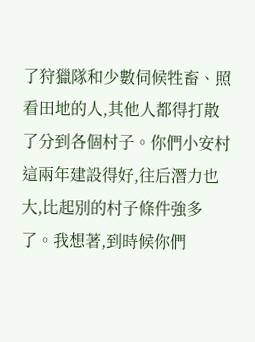了狩獵隊和少數伺候牲畜、照看田地的人,其他人都得打散了分到各個村子。你們小安村這兩年建設得好,往后潛力也大,比起別的村子條件強多了。我想著,到時候你們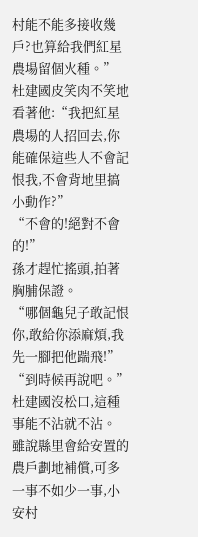村能不能多接收幾戶?也算給我們紅星農場留個火種。”
杜建國皮笑肉不笑地看著他:“我把紅星農場的人招回去,你能確保這些人不會記恨我,不會背地里搞小動作?”
“不會的!絕對不會的!”
孫才趕忙搖頭,拍著胸脯保證。
“哪個龜兒子敢記恨你,敢給你添麻煩,我先一腳把他踹飛!”
“到時候再說吧。”
杜建國沒松口,這種事能不沾就不沾。
雖說縣里會給安置的農戶劃地補償,可多一事不如少一事,小安村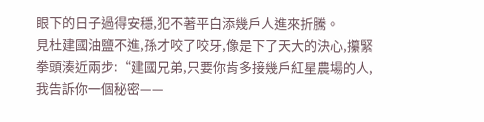眼下的日子過得安穩,犯不著平白添幾戶人進來折騰。
見杜建國油鹽不進,孫才咬了咬牙,像是下了天大的決心,攥緊拳頭湊近兩步:“建國兄弟,只要你肯多接幾戶紅星農場的人,我告訴你一個秘密——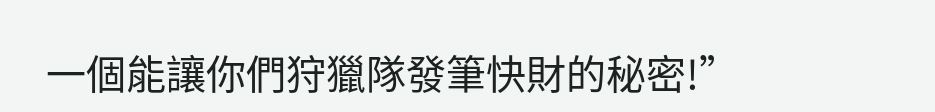一個能讓你們狩獵隊發筆快財的秘密!”